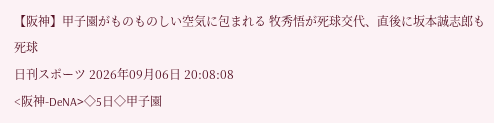【阪神】甲子園がものものしい空気に包まれる 牧秀悟が死球交代、直後に坂本誠志郎も死球
日刊スポーツ 2026年09月06日 20:08:08
<阪神-DeNA>◇5日◇甲子園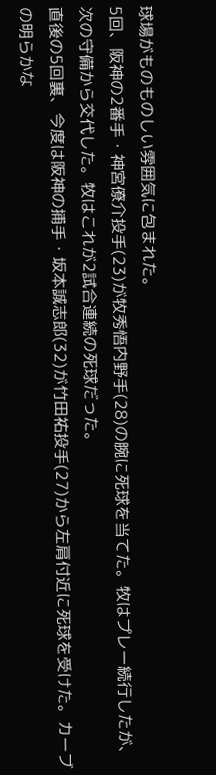球場がものものしい雰囲気に包まれた。
5回、阪神の2番手・神宮僚介投手(23)が牧秀悟内野手(28)の腕に死球を当てた。牧はプレー続行したが、次の守備から交代した。牧はこれが2試合連続の死球だった。
直後の5回裏、今度は阪神の捕手・坂本誠志郎(32)が竹田祐投手(27)から左肩付近に死球を受けた。カーブの明らかな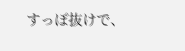すっぽ抜けで、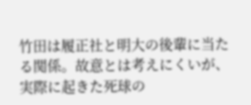竹田は履正社と明大の後輩に当たる関係。故意とは考えにくいが、実際に起きた死球の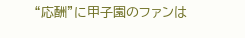“応酬”に甲子園のファンは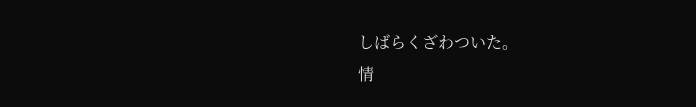しばらくざわついた。
情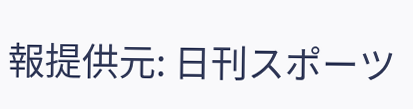報提供元: 日刊スポーツ